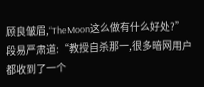顾良皱眉,“TheMoon这么做有什么好处?”
段易严肃道:“教授自杀那一,很多暗网用户都收到了一个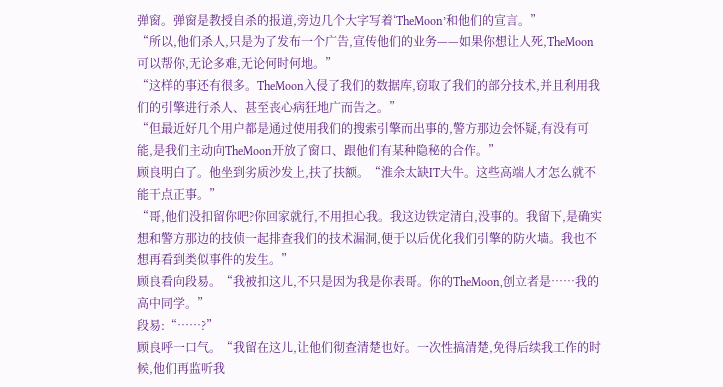弹窗。弹窗是教授自杀的报道,旁边几个大字写着‘TheMoon’和他们的宣言。”
“所以,他们杀人,只是为了发布一个广告,宣传他们的业务——如果你想让人死,TheMoon可以帮你,无论多难,无论何时何地。”
“这样的事还有很多。TheMoon入侵了我们的数据库,窃取了我们的部分技术,并且利用我们的引擎进行杀人、甚至丧心病狂地广而告之。”
“但最近好几个用户都是通过使用我们的搜索引擎而出事的,警方那边会怀疑,有没有可能,是我们主动向TheMoon开放了窗口、跟他们有某种隐秘的合作。”
顾良明白了。他坐到劣质沙发上,扶了扶额。“淮余太缺IT大牛。这些高端人才怎么就不能干点正事。”
“哥,他们没扣留你吧?你回家就行,不用担心我。我这边铁定清白,没事的。我留下,是确实想和警方那边的技侦一起排查我们的技术漏洞,便于以后优化我们引擎的防火墙。我也不想再看到类似事件的发生。”
顾良看向段易。“我被扣这儿,不只是因为我是你表哥。你的TheMoon,创立者是……我的高中同学。”
段易:“……?”
顾良呼一口气。“我留在这儿,让他们彻查清楚也好。一次性搞清楚,免得后续我工作的时候,他们再监听我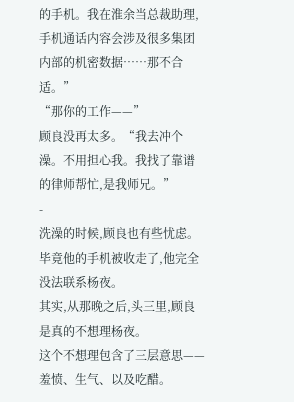的手机。我在淮余当总裁助理,手机通话内容会涉及很多集团内部的机密数据……那不合适。”
“那你的工作——”
顾良没再太多。“我去冲个澡。不用担心我。我找了靠谱的律师帮忙,是我师兄。”
-
洗澡的时候,顾良也有些忧虑。毕竟他的手机被收走了,他完全没法联系杨夜。
其实,从那晚之后,头三里,顾良是真的不想理杨夜。
这个不想理包含了三层意思——羞愤、生气、以及吃醋。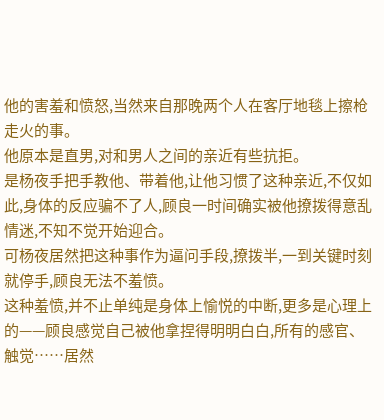他的害羞和愤怒,当然来自那晚两个人在客厅地毯上擦枪走火的事。
他原本是直男,对和男人之间的亲近有些抗拒。
是杨夜手把手教他、带着他,让他习惯了这种亲近,不仅如此,身体的反应骗不了人,顾良一时间确实被他撩拨得意乱情迷,不知不觉开始迎合。
可杨夜居然把这种事作为逼问手段,撩拨半,一到关键时刻就停手,顾良无法不羞愤。
这种羞愤,并不止单纯是身体上愉悦的中断,更多是心理上的——顾良感觉自己被他拿捏得明明白白,所有的感官、触觉……居然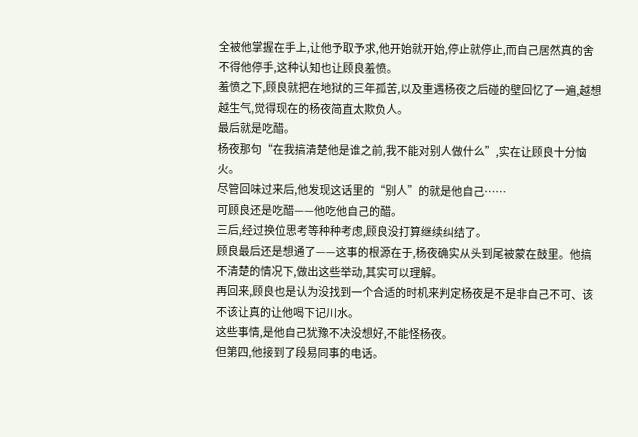全被他掌握在手上,让他予取予求,他开始就开始,停止就停止,而自己居然真的舍不得他停手,这种认知也让顾良羞愤。
羞愤之下,顾良就把在地狱的三年孤苦,以及重遇杨夜之后碰的壁回忆了一遍,越想越生气,觉得现在的杨夜简直太欺负人。
最后就是吃醋。
杨夜那句“在我搞清楚他是谁之前,我不能对别人做什么”,实在让顾良十分恼火。
尽管回味过来后,他发现这话里的“别人”的就是他自己……
可顾良还是吃醋——他吃他自己的醋。
三后,经过换位思考等种种考虑,顾良没打算继续纠结了。
顾良最后还是想通了——这事的根源在于,杨夜确实从头到尾被蒙在鼓里。他搞不清楚的情况下,做出这些举动,其实可以理解。
再回来,顾良也是认为没找到一个合适的时机来判定杨夜是不是非自己不可、该不该让真的让他喝下记川水。
这些事情,是他自己犹豫不决没想好,不能怪杨夜。
但第四,他接到了段易同事的电话。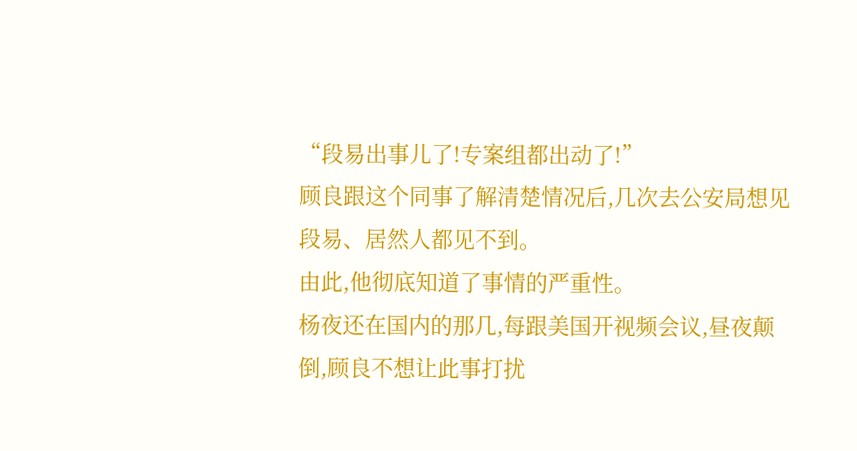“段易出事儿了!专案组都出动了!”
顾良跟这个同事了解清楚情况后,几次去公安局想见段易、居然人都见不到。
由此,他彻底知道了事情的严重性。
杨夜还在国内的那几,每跟美国开视频会议,昼夜颠倒,顾良不想让此事打扰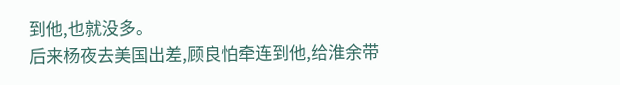到他,也就没多。
后来杨夜去美国出差,顾良怕牵连到他,给淮余带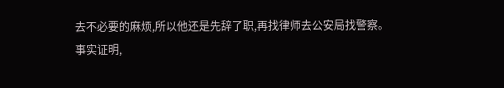去不必要的麻烦,所以他还是先辞了职,再找律师去公安局找警察。
事实证明,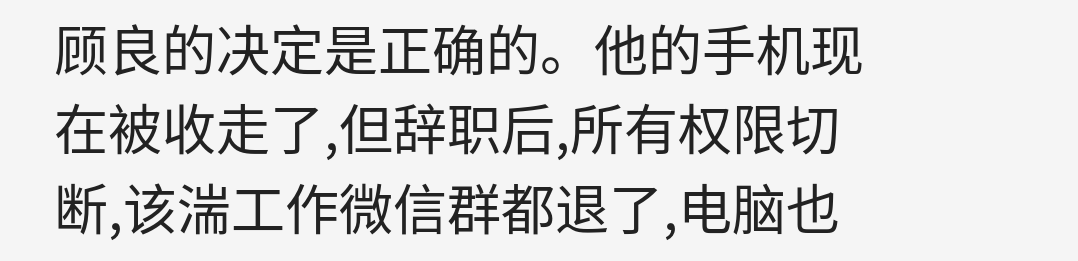顾良的决定是正确的。他的手机现在被收走了,但辞职后,所有权限切断,该湍工作微信群都退了,电脑也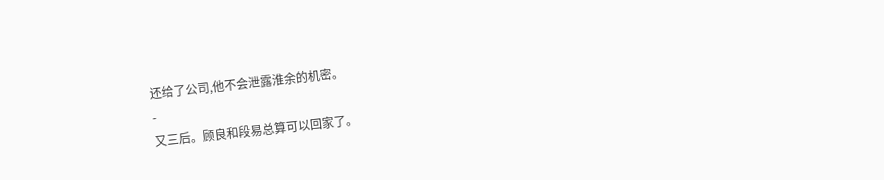还给了公司,他不会泄露淮余的机密。
-
又三后。顾良和段易总算可以回家了。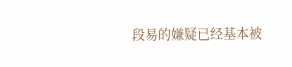段易的嫌疑已经基本被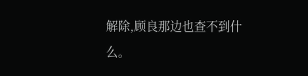解除,顾良那边也查不到什么。